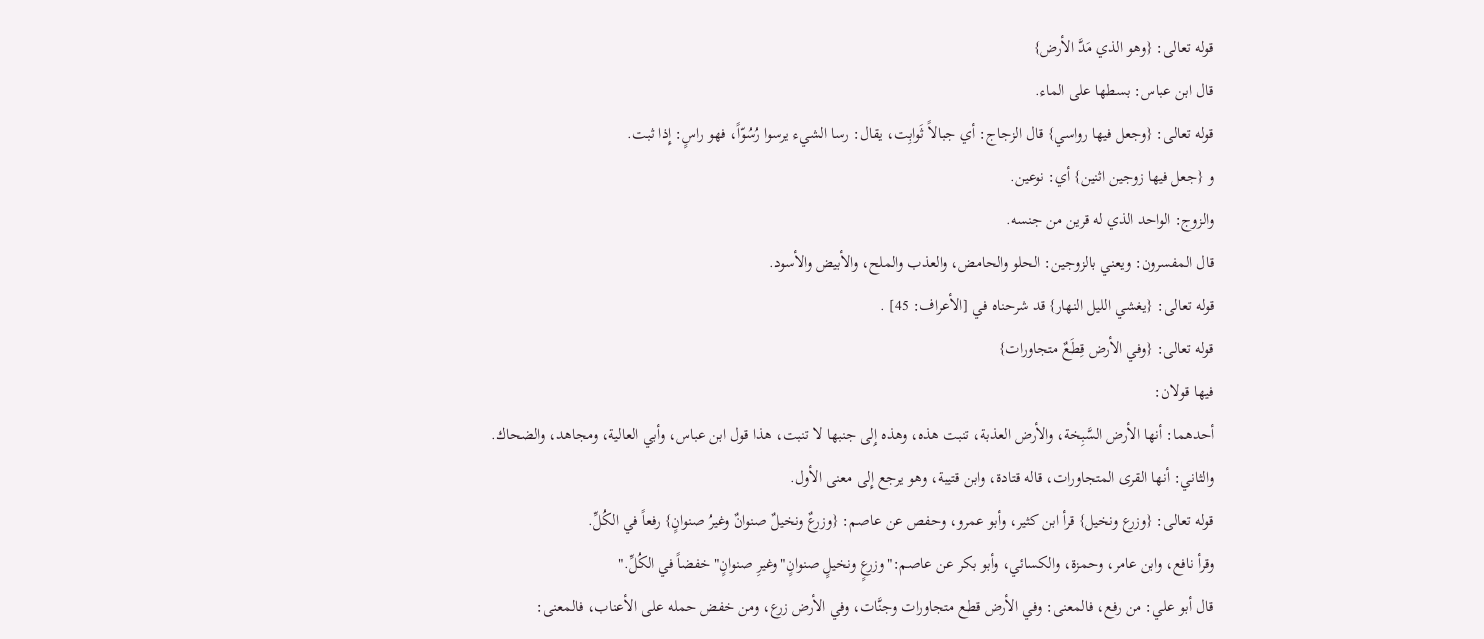قوله تعالى: {وهو الذي مَدَّ الأرض}
قال ابن عباس: بسطها على الماء.
قوله تعالى: {وجعل فيها رواسي} قال الزجاج: أي جبالاً ثَوابِت، يقال: رسا الشيء يرسوا رُسُوّاً، فهو راسٍ: إِذا ثبت.
و {جعل فيها زوجين اثنين} أي: نوعين.
والزوج: الواحد الذي له قرين من جنسه.
قال المفسرون: ويعني بالزوجين: الحلو والحامض، والعذب والملح، والأبيض والأسود.
قوله تعالى: {يغشي الليل النهار} قد شرحناه في [الأعراف: 45] .
قوله تعالى: {وفي الأرض قِطَعٌ متجاورات}
فيها قولان:
أحدهما: أنها الأرض السَّبِخة، والأرض العذبة، تنبت هذه، وهذه إِلى جنبها لا تنبت، هذا قول ابن عباس، وأبي العالية، ومجاهد، والضحاك.
والثاني: أنها القرى المتجاورات، قاله قتادة، وابن قتيبة، وهو يرجع إِلى معنى الأول.
قوله تعالى: {وزرع ونخيل} قرأ ابن كثير، وأبو عمرو، وحفص عن عاصم: {وزرعٌ ونخيلٌ صنوانٌ وغيرُ صنوانٍ} رفعاً في الكُلِّ.
وقرأ نافع، وابن عامر، وحمزة، والكسائي، وأبو بكر عن عاصم:"وزرعٍ ونخيلٍ صنوانٍ"وغيرِ صنوانٍ"خفضاً في الكُلِّ."
قال أبو علي: من رفع، فالمعنى: وفي الأرض قطع متجاورات وجنَّات، وفي الأرض زرع، ومن خفض حمله على الأعناب، فالمعنى: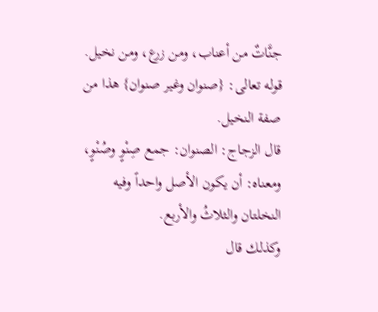جنَّاتٌ من أعناب، ومن زرع، ومن نخيل.
قوله تعالى: {صنوان وغير صنوان} هذا من صفة النخيل.
قال الزجاج: الصنوان: جمع صِنْوٍ وصُنْوٍ، ومعناه: أن يكون الأصل واحداً وفيه النخلتان والثلاثُ والأربع.
وكذلك قال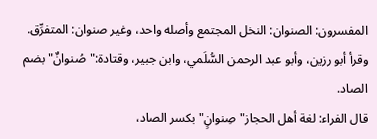المفسرون: الصنوان: النخل المجتمع وأصله واحد، وغير صنوان: المتفرِّق.
وقرأ أبو رزين، وأبو عبد الرحمن السُّلَمي، وابن جبير، وقتادة:"صُنوانٌ"بضم الصاد.
قال الفراء: لغة أهل الحجاز"صِنوانٍ"بكسر الصاد،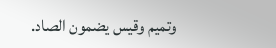وتميم وقيس يضمون الصاد.